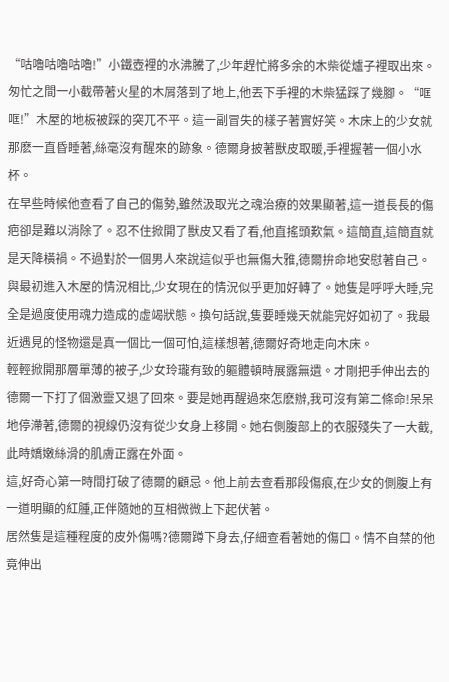“咕嚕咕嚕咕嚕!”小鐵壺裡的水沸騰了,少年趕忙將多余的木柴從爐子裡取出來。匆忙之間一小截帶著火星的木屑落到了地上,他丟下手裡的木柴猛踩了幾腳。“哐哐!”木屋的地板被踩的突兀不平。這一副冒失的樣子著實好笑。木床上的少女就那麽一直昏睡著,絲毫沒有醒來的跡象。德爾身披著獸皮取暖,手裡握著一個小水杯。
在早些時候他查看了自己的傷勢,雖然汲取光之魂治療的效果顯著,這一道長長的傷疤卻是難以消除了。忍不住掀開了獸皮又看了看,他直搖頭歎氣。這簡直,這簡直就是天降橫禍。不過對於一個男人來說這似乎也無傷大雅,德爾拚命地安慰著自己。
與最初進入木屋的情況相比,少女現在的情況似乎更加好轉了。她隻是呼呼大睡,完全是過度使用魂力造成的虛竭狀態。換句話說,隻要睡幾天就能完好如初了。我最近遇見的怪物還是真一個比一個可怕,這樣想著,德爾好奇地走向木床。
輕輕掀開那層單薄的被子,少女玲瓏有致的軀體頓時展露無遺。才剛把手伸出去的德爾一下打了個激靈又退了回來。要是她再醒過來怎麽辦,我可沒有第二條命!呆呆地停滯著,德爾的視線仍沒有從少女身上移開。她右側腹部上的衣服殘失了一大截,此時嬌嫩絲滑的肌膚正露在外面。
這,好奇心第一時間打破了德爾的顧忌。他上前去查看那段傷痕,在少女的側腹上有一道明顯的紅腫,正伴隨她的互相微微上下起伏著。
居然隻是這種程度的皮外傷嗎?德爾蹲下身去,仔細查看著她的傷口。情不自禁的他竟伸出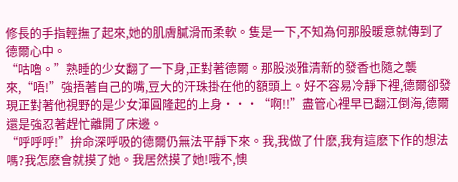修長的手指輕撫了起來,她的肌膚膩滑而柔軟。隻是一下,不知為何那股暖意就傳到了德爾心中。
“咕嚕。”熟睡的少女翻了一下身,正對著德爾。那股淡雅清新的發香也隨之襲來,“唔!”強捂著自己的嘴,豆大的汗珠掛在他的額頭上。好不容易冷靜下裡,德爾卻發現正對著他視野的是少女渾圓隆起的上身・・・“啊!!”盡管心裡早已翻江倒海,德爾還是強忍著趕忙離開了床邊。
“呼呼呼!”拚命深呼吸的德爾仍無法平靜下來。我,我做了什麽,我有這麽下作的想法嗎?我怎麽會就摸了她。我居然摸了她!哦不,懊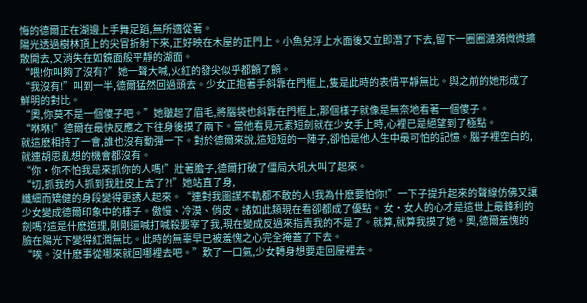悔的德爾正在湖邊上手舞足蹈,無所適從著。
陽光透過樹林頂上的尖冒折射下來,正好映在木屋的正門上。小魚兒浮上水面後又立即潛了下去,留下一圈圈漣漪微微擴散開去,又消失在如鏡面般平靜的湖面。
“喂!你叫夠了沒有?”她一聲大喊,火紅的發尖似乎都顫了顫。
“我沒有!”叫到一半,德爾猛然回過頭去。少女正抱著手斜靠在門框上,隻是此時的表情平靜無比。與之前的她形成了鮮明的對比。
“奧,你莫不是一個傻子吧。”她皺起了眉毛,將腦袋也斜靠在門框上,那個樣子就像是無奈地看著一個傻子。
“咻咻!”德爾在最快反應之下往身後摸了兩下。當他看見元素短劍就在少女手上時,心裡已是絕望到了極點。
就這麽相持了一會,誰也沒有動彈一下。對於德爾來說,這短短的一陣子,卻怕是他人生中最可怕的記憶。腦子裡空白的,就連胡思亂想的機會都沒有。
“你・你不怕我是來抓你的人嗎!”壯著膽子,德爾打破了僵局大吼大叫了起來。
“切,抓我的人抓到我肚皮上去了?!”她站直了身,
纖細而矯健的身段變得更誘人起來。“連對我圖謀不軌都不敢的人!我為什麽要怕你!”一下子提升起來的聲線仿佛又讓少女變成德爾印象中的樣子。傲慢、冷漠、俏皮。諸如此類現在看卻都成了優點。 女・女人的心才是這世上最鋒利的劍嗎?這是什麽道理,剛剛還喊打喊殺要宰了我,現在變成反過來指責我的不是了。就算,就算我摸了她。奧,德爾羞愧的臉在陽光下變得紅潤無比。此時的無辜早已被羞愧之心完全掩蓋了下去。
“唉。沒什麽事從哪來就回哪裡去吧。”歎了一口氣,少女轉身想要走回屋裡去。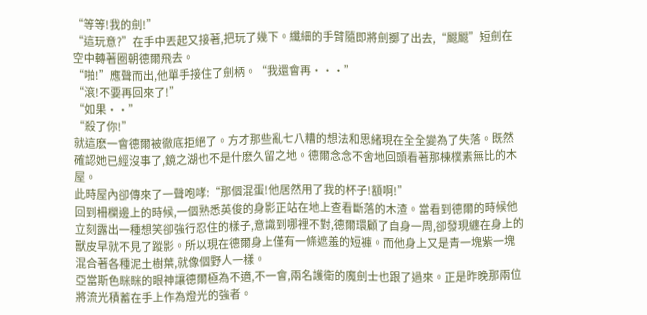“等等!我的劍!”
“這玩意?”在手中丟起又接著,把玩了幾下。纖細的手臂隨即將劍擲了出去,“颼颼”短劍在空中轉著圈朝德爾飛去。
“啪!”應聲而出,他單手接住了劍柄。“我還會再・・・”
“滾!不要再回來了!”
“如果・・”
“殺了你!”
就這麽一會德爾被徹底拒絕了。方才那些亂七八糟的想法和思緒現在全全變為了失落。既然確認她已經沒事了,鏡之湖也不是什麽久留之地。德爾念念不舍地回頭看著那棟樸素無比的木屋。
此時屋內卻傳來了一聲咆哮:“那個混蛋!他居然用了我的杯子!額啊!”
回到柵欄邊上的時候,一個熟悉英俊的身影正站在地上查看斷落的木渣。當看到德爾的時候他立刻露出一種想笑卻強行忍住的樣子,意識到哪裡不對,德爾環顧了自身一周,卻發現纏在身上的獸皮早就不見了蹤影。所以現在德爾身上僅有一條遮羞的短褲。而他身上又是青一塊紫一塊混合著各種泥土樹葉,就像個野人一樣。
亞當斯色眯眯的眼神讓德爾極為不適,不一會,兩名護衛的魔劍士也跟了過來。正是昨晚那兩位將流光積蓄在手上作為燈光的強者。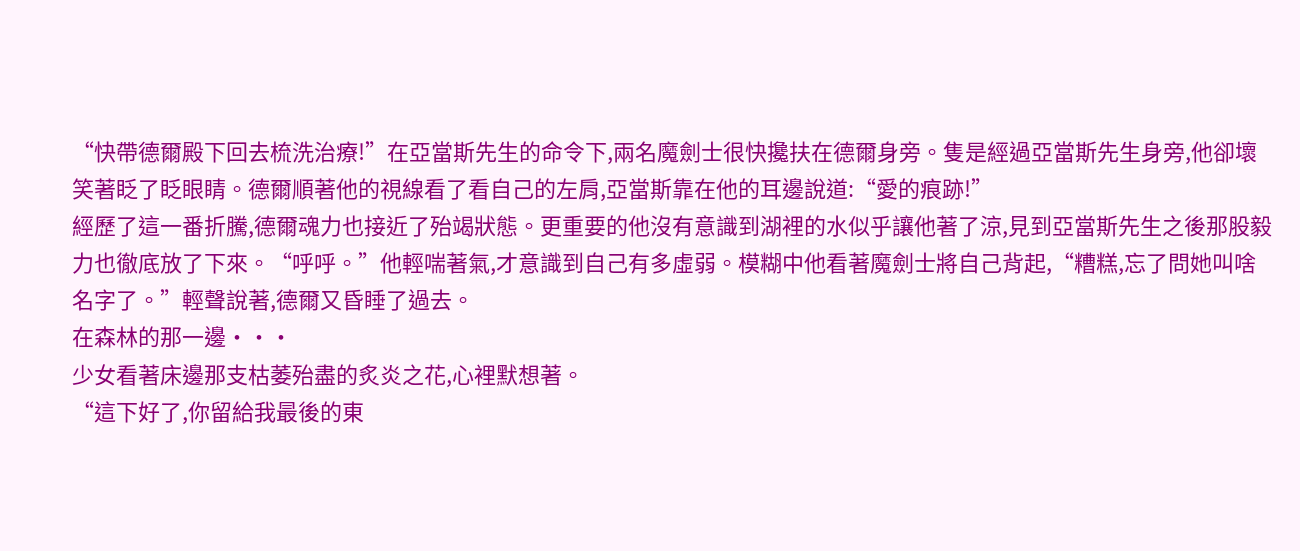“快帶德爾殿下回去梳洗治療!”在亞當斯先生的命令下,兩名魔劍士很快攙扶在德爾身旁。隻是經過亞當斯先生身旁,他卻壞笑著眨了眨眼睛。德爾順著他的視線看了看自己的左肩,亞當斯靠在他的耳邊說道:“愛的痕跡!”
經歷了這一番折騰,德爾魂力也接近了殆竭狀態。更重要的他沒有意識到湖裡的水似乎讓他著了涼,見到亞當斯先生之後那股毅力也徹底放了下來。“呼呼。”他輕喘著氣,才意識到自己有多虛弱。模糊中他看著魔劍士將自己背起,“糟糕,忘了問她叫啥名字了。”輕聲說著,德爾又昏睡了過去。
在森林的那一邊・・・
少女看著床邊那支枯萎殆盡的炙炎之花,心裡默想著。
“這下好了,你留給我最後的東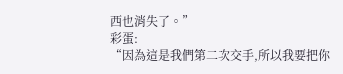西也消失了。”
彩蛋:
“因為這是我們第二次交手,所以我要把你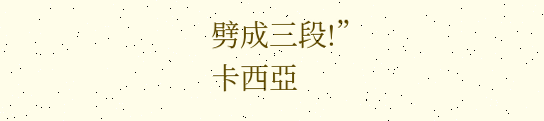劈成三段!”
卡西亞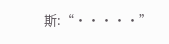斯:“・・・・・”